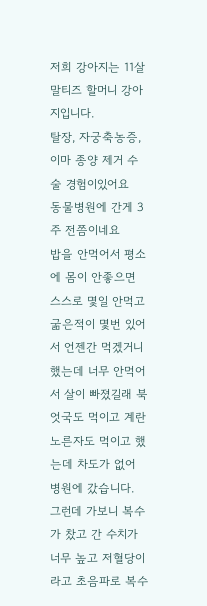저희 강아지는 11살 말티즈 할머니 강아지입니다.
탈장, 자궁축농증, 이마 종양 제거 수술 경험이있어요
동물병원에 간게 3주 전쯤이네요
밥을 안먹어서 평소에 몸이 안좋으면 스스로 몇일 안먹고 굶은적이 몇번 있어서 언젠간 먹겠거니했는데 너무 안먹어서 살이 빠졌길래 북엇국도 먹이고 계란 노른자도 먹이고 했는데 차도가 없어 병원에 갔습니다.
그런데 가보니 복수가 찼고 간 수치가 너무 높고 저혈당이라고 초음파로 복수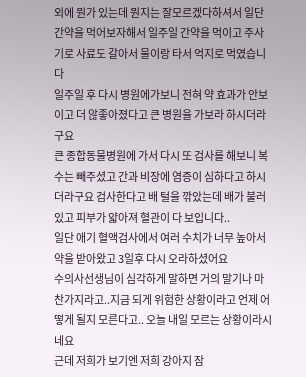외에 뭔가 있는데 뭔지는 잘모르겠다하셔서 일단 간약을 먹어보자해서 일주일 간약을 먹이고 주사기로 사료도 갈아서 물이랑 타서 억지로 먹였습니다
일주일 후 다시 병원에가보니 전혀 약 효과가 안보이고 더 않좋아졌다고 큰 병원을 가보라 하시더라구요
큰 종합동물병원에 가서 다시 또 검사를 해보니 복수는 빼주셨고 간과 비장에 염증이 심하다고 하시더라구요 검사한다고 배 털을 깎았는데 배가 불러있고 피부가 얇아져 혈관이 다 보입니다..
일단 애기 혈액검사에서 여러 수치가 너무 높아서 약을 받아왔고 3일후 다시 오라하셨어요
수의사선생님이 심각하게 말하면 거의 말기나 마찬가지라고..지금 되게 위험한 상황이라고 언제 어떻게 될지 모른다고.. 오늘 내일 모르는 상황이라시네요
근데 저희가 보기엔 저희 강아지 잠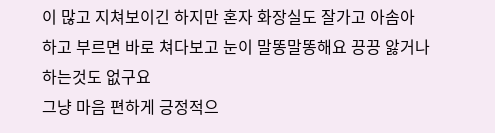이 많고 지쳐보이긴 하지만 혼자 화장실도 잘가고 아솜아 하고 부르면 바로 쳐다보고 눈이 말똥말똥해요 끙끙 앓거나 하는것도 없구요
그냥 마음 편하게 긍정적으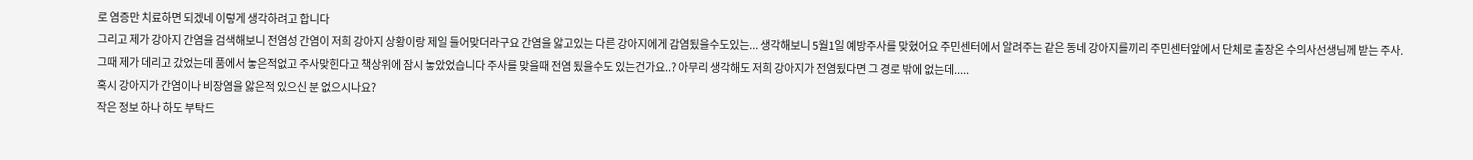로 염증만 치료하면 되겠네 이렇게 생각하려고 합니다
그리고 제가 강아지 간염을 검색해보니 전염성 간염이 저희 강아지 상황이랑 제일 들어맞더라구요 간염을 앓고있는 다른 강아지에게 감염됬을수도있는... 생각해보니 5월1일 예방주사를 맞혔어요 주민센터에서 알려주는 같은 동네 강아지를끼리 주민센터앞에서 단체로 출장온 수의사선생님께 받는 주사.
그때 제가 데리고 갔었는데 품에서 놓은적없고 주사맞힌다고 책상위에 잠시 놓았었습니다 주사를 맞을때 전염 됬을수도 있는건가요..? 아무리 생각해도 저희 강아지가 전염됬다면 그 경로 밖에 없는데.....
혹시 강아지가 간염이나 비장염을 앓은적 있으신 분 없으시나요?
작은 정보 하나 하도 부탁드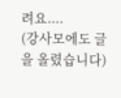려요....
(강사모에도 글을 올렸습니다)